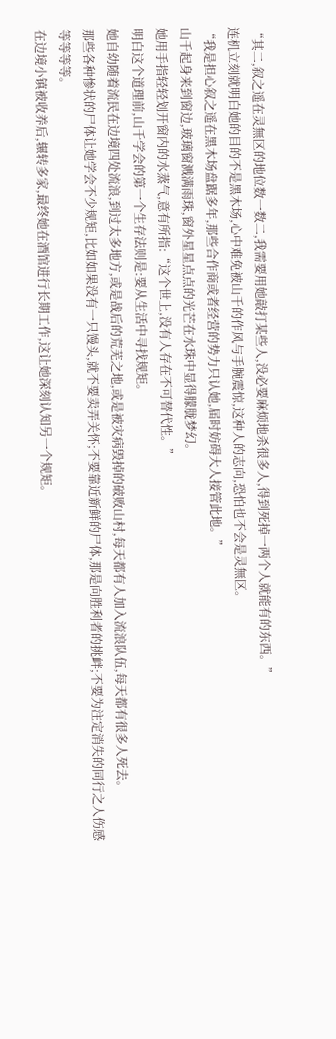“其二,叙之遥在灵無区的地位数一数二,我需要用她敲打某些人,没必要麻烦地杀很多人,得到死掉一两个人就能有的东西。”
连机立刻就明白她的目的不是黑木场,心中难免被山千的作风与手腕震惊,这种人的志向,恐怕也不会是灵無区。
“我是担心叙之遥在黑木场盘踞多年,那些合作商或者经营的势力只认她,届时妨碍大人接管此地。”
山千起身来到窗边,玻璃窗溅满雨珠,窗外星星点点的光芒在水珠中显得朦胧梦幻。
她用手指轻轻划开窗内的水蒸气,意有所指:“这个世上,没有人存在不可替代性。”
明白这个道理前,山千学会的第一个生存法则是:要从生活中寻找规矩。
她自幼随着流民在边境四处流浪,到过太多地方,或是战后的荒芜之地,或是被灾病毁掉的破败山村,每天都有人加入流浪队伍,每天都有很多人死去。
那些各种惨状的尸体让她学会不少规矩,比如如果没有一只馒头,就不要卖弄关怀;不要靠近新鲜的尸体,那是向胜利者的挑衅;不要为注定消失的同行之人伤感等等等等。
在边境小镇被收养后,辗转多家,最终她在酒馆进行长期工作,这让她深刻认知另一个规矩。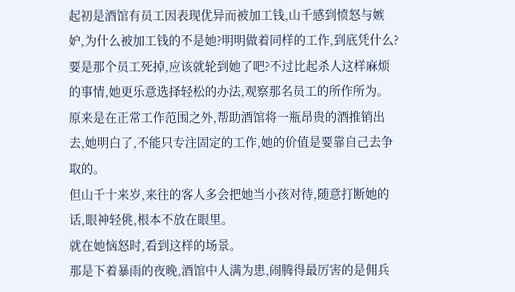起初是酒馆有员工因表现优异而被加工钱,山千感到愤怒与嫉妒,为什么被加工钱的不是她?明明做着同样的工作,到底凭什么?
要是那个员工死掉,应该就轮到她了吧?不过比起杀人这样麻烦的事情,她更乐意选择轻松的办法,观察那名员工的所作所为。
原来是在正常工作范围之外,帮助酒馆将一瓶昂贵的酒推销出去,她明白了,不能只专注固定的工作,她的价值是要靠自己去争取的。
但山千十来岁,来往的客人多会把她当小孩对待,随意打断她的话,眼神轻佻,根本不放在眼里。
就在她恼怒时,看到这样的场景。
那是下着暴雨的夜晚,酒馆中人满为患,闹腾得最厉害的是佣兵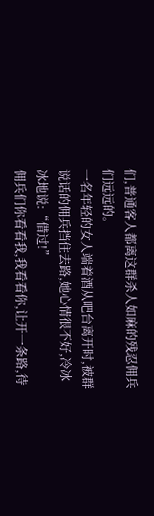们,普通客人都离这群杀人如麻的残忍佣兵们远远的。
一名年轻的女人端着酒从吧台离开时,被群说话的佣兵挡住去路,她心情很不好,冷冰冰地说:“借过!”
佣兵们你看看我,我看看你,让开一条路,待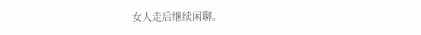女人走后继续闲聊。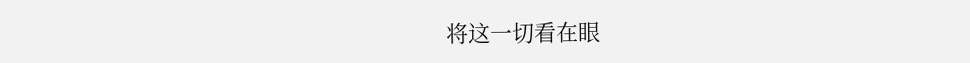将这一切看在眼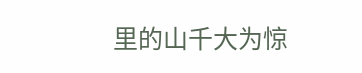里的山千大为惊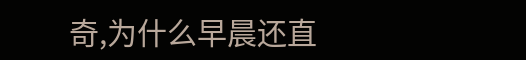奇,为什么早晨还直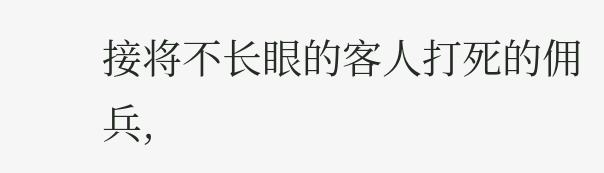接将不长眼的客人打死的佣兵,